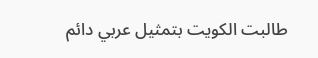طالبت الكويت بتمثيل عربي دائم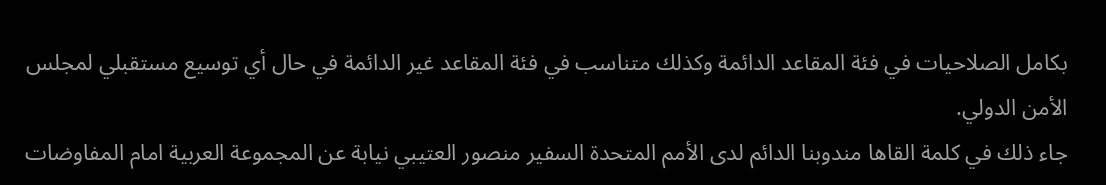بكامل الصلاحيات في فئة المقاعد الدائمة وكذلك متناسب في فئة المقاعد غير الدائمة في حال أي توسيع مستقبلي لمجلس الأمن الدولي.
جاء ذلك في كلمة القاها مندوبنا الدائم لدى الأمم المتحدة السفير منصور العتيبي نيابة عن المجموعة العربية امام المفاوضات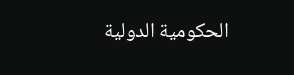الحكومية الدولية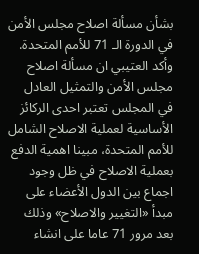بشأن مسألة اصلاح مجلس الأمن في الدورة الـ 71 للأمم المتحدة.
وأكد العتيبي ان مسألة اصلاح مجلس الأمن والتمثيل العادل في المجلس تعتبر احدى الركائز الأساسية لعملية الاصلاح الشامل للأمم المتحدة، مبينا اهمية الدفع بعملية الاصلاح في ظل وجود اجماع بين الدول الأعضاء على مبدأ «التغيير والاصلاح» وذلك بعد مرور 71 عاما على انشاء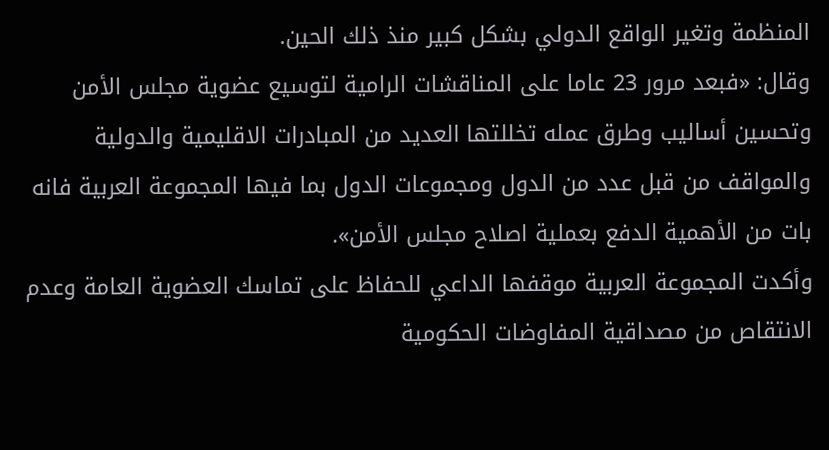المنظمة وتغير الواقع الدولي بشكل كبير منذ ذلك الحين.
وقال: «فبعد مرور 23 عاما على المناقشات الرامية لتوسيع عضوية مجلس الأمن وتحسين أساليب وطرق عمله تخللتها العديد من المبادرات الاقليمية والدولية والمواقف من قبل عدد من الدول ومجموعات الدول بما فيها المجموعة العربية فانه بات من الأهمية الدفع بعملية اصلاح مجلس الأمن».
وأكدت المجموعة العربية موقفها الداعي للحفاظ على تماسك العضوية العامة وعدم الانتقاص من مصداقية المفاوضات الحكومية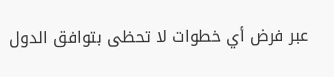عبر فرض أي خطوات لا تحظى بتوافق الدول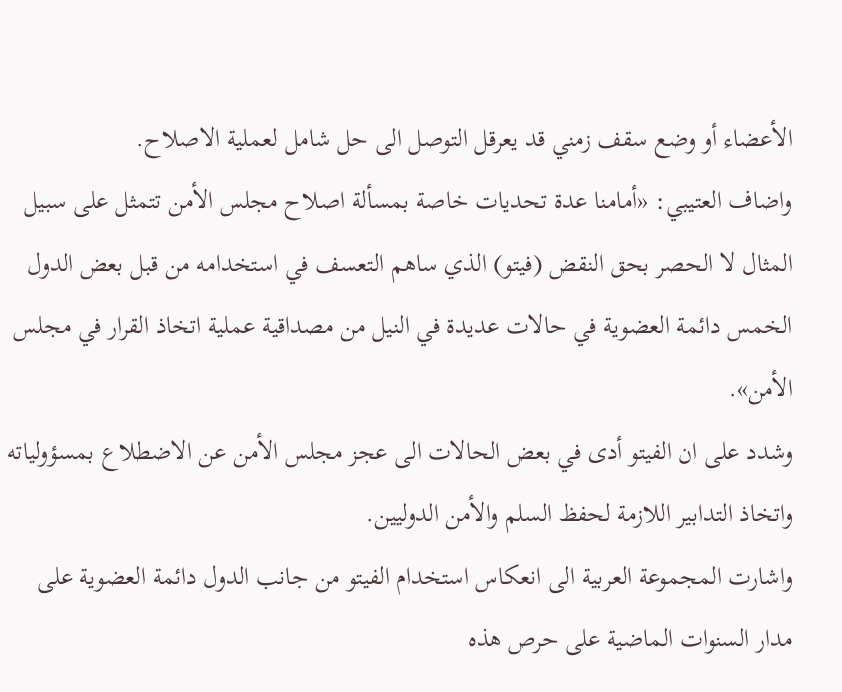الأعضاء أو وضع سقف زمني قد يعرقل التوصل الى حل شامل لعملية الاصلاح.
واضاف العتيبي: «أمامنا عدة تحديات خاصة بمسألة اصلاح مجلس الأمن تتمثل على سبيل المثال لا الحصر بحق النقض (فيتو) الذي ساهم التعسف في استخدامه من قبل بعض الدول الخمس دائمة العضوية في حالات عديدة في النيل من مصداقية عملية اتخاذ القرار في مجلس الأمن».
وشدد على ان الفيتو أدى في بعض الحالات الى عجز مجلس الأمن عن الاضطلاع بمسؤولياته واتخاذ التدابير اللازمة لحفظ السلم والأمن الدوليين.
واشارت المجموعة العربية الى انعكاس استخدام الفيتو من جانب الدول دائمة العضوية على مدار السنوات الماضية على حرص هذه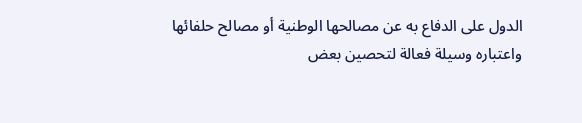الدول على الدفاع به عن مصالحها الوطنية أو مصالح حلفائها واعتباره وسيلة فعالة لتحصين بعض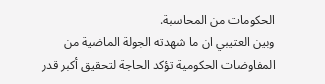الحكومات من المحاسبة.
وبين العتيبي ان ما شهدته الجولة الماضية من المفاوضات الحكومية تؤكد الحاجة لتحقيق أكبر قدر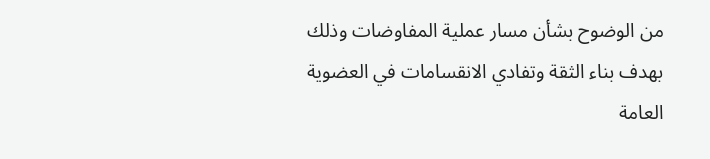من الوضوح بشأن مسار عملية المفاوضات وذلك بهدف بناء الثقة وتفادي الانقسامات في العضوية العامة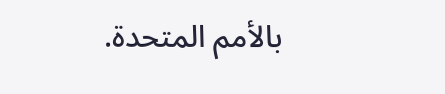بالأمم المتحدة.